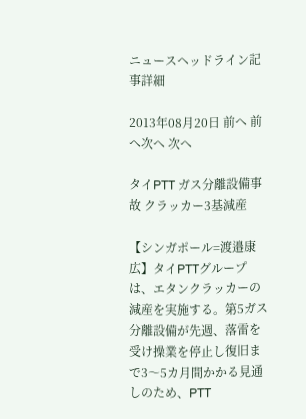ニュースヘッドライン記事詳細

2013年08月20日 前へ 前へ次へ 次へ

タイPTT ガス分離設備事故 クラッカー3基減産

【シンガポール=渡邉康広】タイPTTグループは、エタンクラッカーの減産を実施する。第5ガス分離設備が先週、落雷を受け操業を停止し復旧まで3〜5カ月間かかる見通しのため、PTT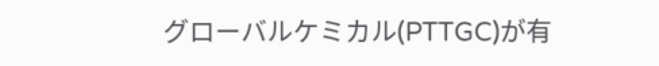グローバルケミカル(PTTGC)が有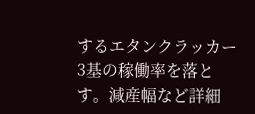するエタンクラッカー3基の稼働率を落とす。減産幅など詳細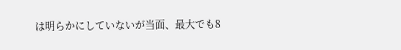は明らかにしていないが当面、最大でも8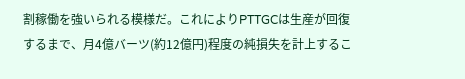割稼働を強いられる模様だ。これによりPTTGCは生産が回復するまで、月4億バーツ(約12億円)程度の純損失を計上するこ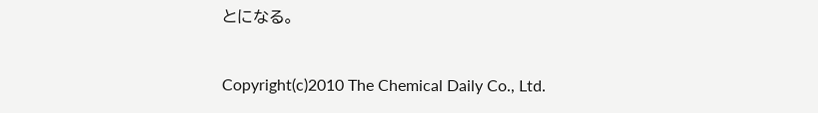とになる。


Copyright(c)2010 The Chemical Daily Co., Ltd.